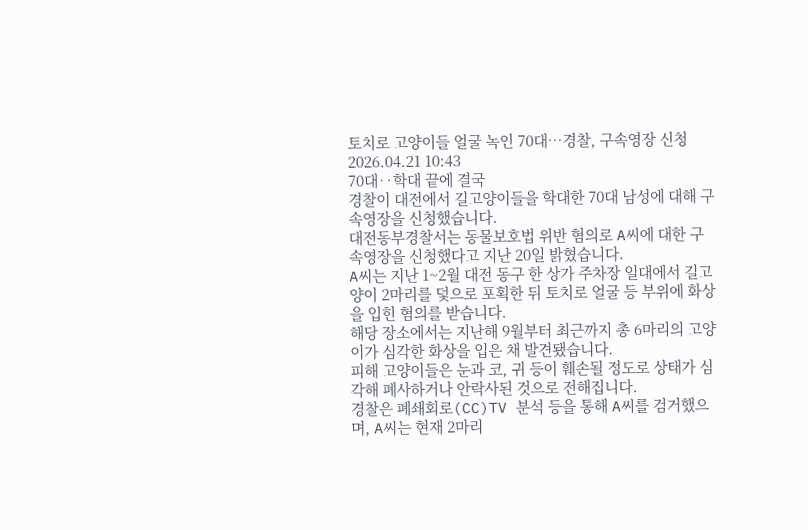토치로 고양이들 얼굴 녹인 70대…경찰, 구속영장 신청
2026.04.21 10:43
70대‥학대 끝에 결국
경찰이 대전에서 길고양이들을 학대한 70대 남성에 대해 구속영장을 신청했습니다.
대전동부경찰서는 동물보호법 위반 혐의로 A씨에 대한 구속영장을 신청했다고 지난 20일 밝혔습니다.
A씨는 지난 1~2월 대전 동구 한 상가 주차장 일대에서 길고양이 2마리를 덫으로 포획한 뒤 토치로 얼굴 등 부위에 화상을 입힌 혐의를 받습니다.
해당 장소에서는 지난해 9월부터 최근까지 총 6마리의 고양이가 심각한 화상을 입은 채 발견됐습니다.
피해 고양이들은 눈과 코, 귀 등이 훼손될 정도로 상태가 심각해 폐사하거나 안락사된 것으로 전해집니다.
경찰은 폐쇄회로(CC)TV 분석 등을 통해 A씨를 검거했으며, A씨는 현재 2마리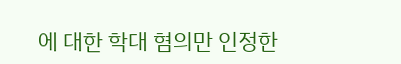에 대한 학대 혐의만 인정한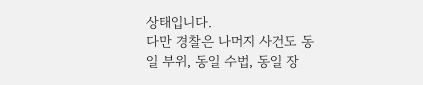상태입니다.
다만 경찰은 나머지 사건도 동일 부위, 동일 수법, 동일 장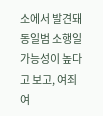소에서 발견돼 동일범 소행일 가능성이 높다고 보고, 여죄 여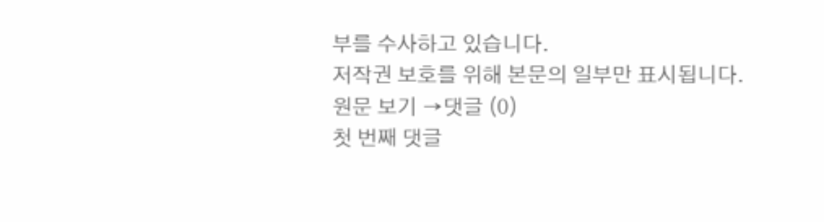부를 수사하고 있습니다.
저작권 보호를 위해 본문의 일부만 표시됩니다.
원문 보기 →댓글 (0)
첫 번째 댓글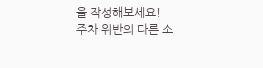을 작성해보세요!
주차 위반의 다른 소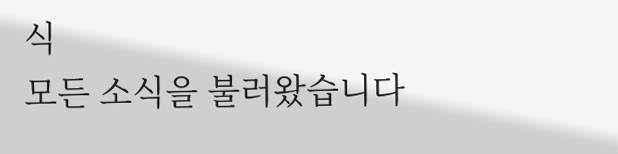식
모든 소식을 불러왔습니다